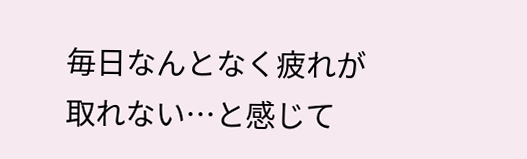毎日なんとなく疲れが取れない…と感じて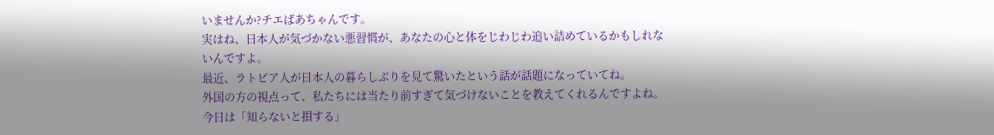いませんか?チエばあちゃんです。
実はね、日本人が気づかない悪習慣が、あなたの心と体をじわじわ追い詰めているかもしれないんですよ。
最近、ラトビア人が日本人の暮らしぶりを見て驚いたという話が話題になっていてね。
外国の方の視点って、私たちには当たり前すぎて気づけないことを教えてくれるんですよね。
今日は「知らないと損する」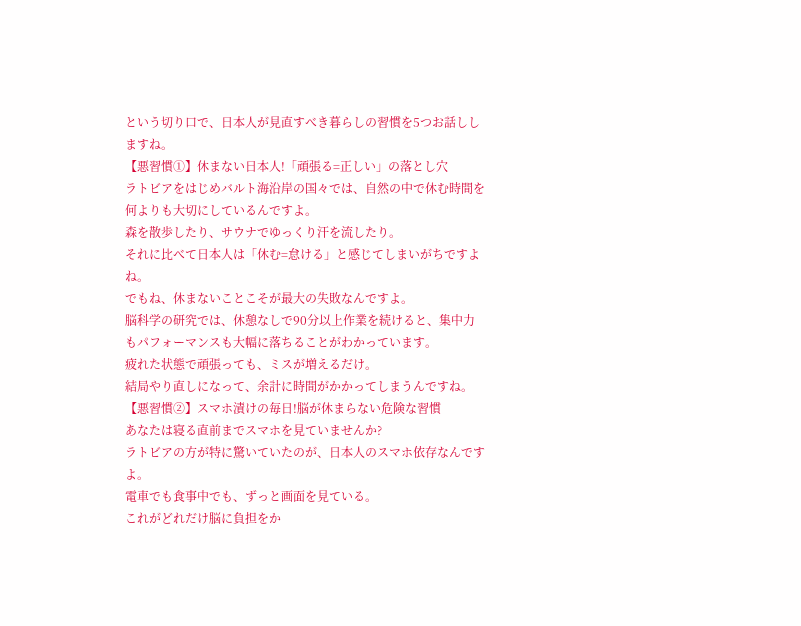という切り口で、日本人が見直すべき暮らしの習慣を5つお話ししますね。
【悪習慣①】休まない日本人!「頑張る=正しい」の落とし穴
ラトビアをはじめバルト海沿岸の国々では、自然の中で休む時間を何よりも大切にしているんですよ。
森を散歩したり、サウナでゆっくり汗を流したり。
それに比べて日本人は「休む=怠ける」と感じてしまいがちですよね。
でもね、休まないことこそが最大の失敗なんですよ。
脳科学の研究では、休憩なしで90分以上作業を続けると、集中力もパフォーマンスも大幅に落ちることがわかっています。
疲れた状態で頑張っても、ミスが増えるだけ。
結局やり直しになって、余計に時間がかかってしまうんですね。
【悪習慣②】スマホ漬けの毎日!脳が休まらない危険な習慣
あなたは寝る直前までスマホを見ていませんか?
ラトビアの方が特に驚いていたのが、日本人のスマホ依存なんですよ。
電車でも食事中でも、ずっと画面を見ている。
これがどれだけ脳に負担をか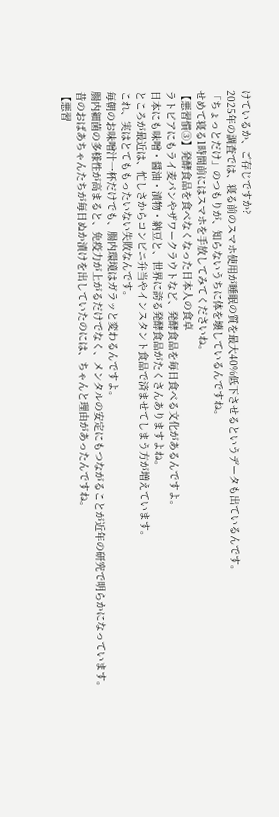けているか、ご存じですか?
2025年の調査では、寝る前のスマホ使用が睡眠の質を最大40%低下させるというデータも出ているんです。
「ちょっとだけ」のつもりが、知らないうちに体を壊しているんですね。
せめて寝る1時間前にはスマホを手放してみてくださいね。
【悪習慣③】発酵食品を食べなくなった日本人の食卓
ラトビアにもライ麦パンやザワークラウトなど、発酵食品を毎日食べる文化があるんですよ。
日本にも味噌・醤油・漬物・納豆と、世界に誇る発酵食品がたくさんありますよね。
ところが最近は、忙しさからコンビニ弁当やインスタント食品で済ませてしまう方が増えています。
これ、実はとてももったいない失敗なんです。
毎朝のお味噌汁一杯だけでも、腸内環境はガラッと変わるんですよ。
腸内細菌の多様性が高まると、免疫力が上がるだけでなく、メンタルの安定にもつながることが近年の研究で明らかになっています。
昔のおばあちゃんたちが毎日ぬか漬けを出していたのには、ちゃんと理由があったんですね。
【悪習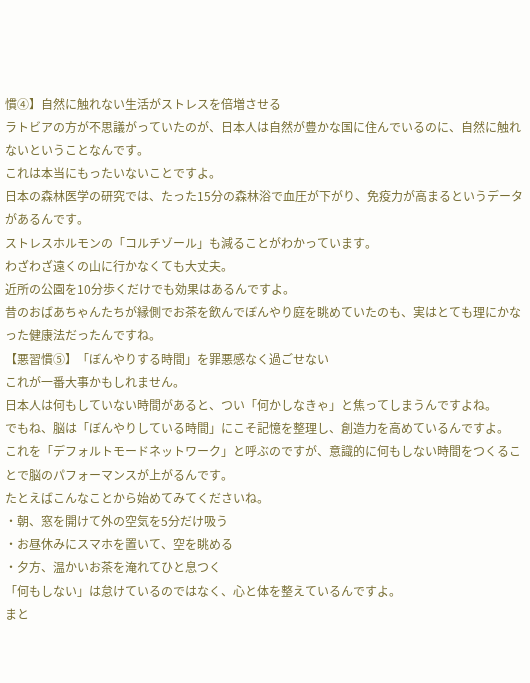慣④】自然に触れない生活がストレスを倍増させる
ラトビアの方が不思議がっていたのが、日本人は自然が豊かな国に住んでいるのに、自然に触れないということなんです。
これは本当にもったいないことですよ。
日本の森林医学の研究では、たった15分の森林浴で血圧が下がり、免疫力が高まるというデータがあるんです。
ストレスホルモンの「コルチゾール」も減ることがわかっています。
わざわざ遠くの山に行かなくても大丈夫。
近所の公園を10分歩くだけでも効果はあるんですよ。
昔のおばあちゃんたちが縁側でお茶を飲んでぼんやり庭を眺めていたのも、実はとても理にかなった健康法だったんですね。
【悪習慣⑤】「ぼんやりする時間」を罪悪感なく過ごせない
これが一番大事かもしれません。
日本人は何もしていない時間があると、つい「何かしなきゃ」と焦ってしまうんですよね。
でもね、脳は「ぼんやりしている時間」にこそ記憶を整理し、創造力を高めているんですよ。
これを「デフォルトモードネットワーク」と呼ぶのですが、意識的に何もしない時間をつくることで脳のパフォーマンスが上がるんです。
たとえばこんなことから始めてみてくださいね。
・朝、窓を開けて外の空気を5分だけ吸う
・お昼休みにスマホを置いて、空を眺める
・夕方、温かいお茶を淹れてひと息つく
「何もしない」は怠けているのではなく、心と体を整えているんですよ。
まと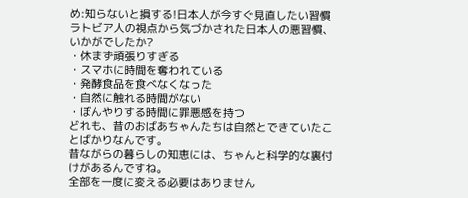め:知らないと損する!日本人が今すぐ見直したい習慣
ラトビア人の視点から気づかされた日本人の悪習慣、いかがでしたか?
・休まず頑張りすぎる
・スマホに時間を奪われている
・発酵食品を食べなくなった
・自然に触れる時間がない
・ぼんやりする時間に罪悪感を持つ
どれも、昔のおばあちゃんたちは自然とできていたことばかりなんです。
昔ながらの暮らしの知恵には、ちゃんと科学的な裏付けがあるんですね。
全部を一度に変える必要はありません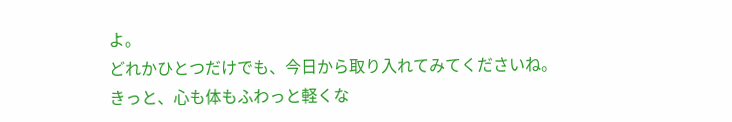よ。
どれかひとつだけでも、今日から取り入れてみてくださいね。
きっと、心も体もふわっと軽くな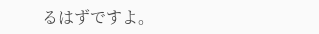るはずですよ。